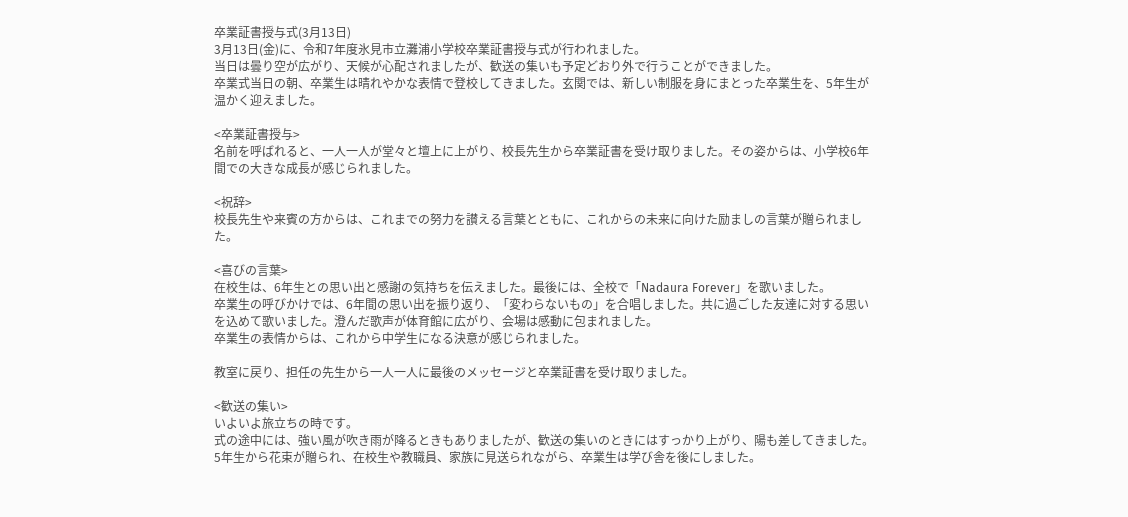卒業証書授与式(3月13日)
3月13日(金)に、令和7年度氷見市立灘浦小学校卒業証書授与式が行われました。
当日は曇り空が広がり、天候が心配されましたが、歓送の集いも予定どおり外で行うことができました。
卒業式当日の朝、卒業生は晴れやかな表情で登校してきました。玄関では、新しい制服を身にまとった卒業生を、5年生が温かく迎えました。

<卒業証書授与>
名前を呼ばれると、一人一人が堂々と壇上に上がり、校長先生から卒業証書を受け取りました。その姿からは、小学校6年間での大きな成長が感じられました。

<祝辞>
校長先生や来賓の方からは、これまでの努力を讃える言葉とともに、これからの未来に向けた励ましの言葉が贈られました。

<喜びの言葉>
在校生は、6年生との思い出と感謝の気持ちを伝えました。最後には、全校で「Nadaura Forever」を歌いました。
卒業生の呼びかけでは、6年間の思い出を振り返り、「変わらないもの」を合唱しました。共に過ごした友達に対する思いを込めて歌いました。澄んだ歌声が体育館に広がり、会場は感動に包まれました。
卒業生の表情からは、これから中学生になる決意が感じられました。

教室に戻り、担任の先生から一人一人に最後のメッセージと卒業証書を受け取りました。

<歓送の集い>
いよいよ旅立ちの時です。
式の途中には、強い風が吹き雨が降るときもありましたが、歓送の集いのときにはすっかり上がり、陽も差してきました。5年生から花束が贈られ、在校生や教職員、家族に見送られながら、卒業生は学び舎を後にしました。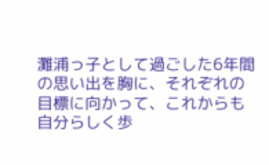灘浦っ子として過ごした6年間の思い出を胸に、それぞれの目標に向かって、これからも自分らしく歩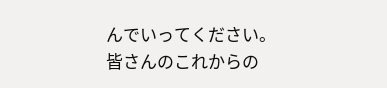んでいってください。
皆さんのこれからの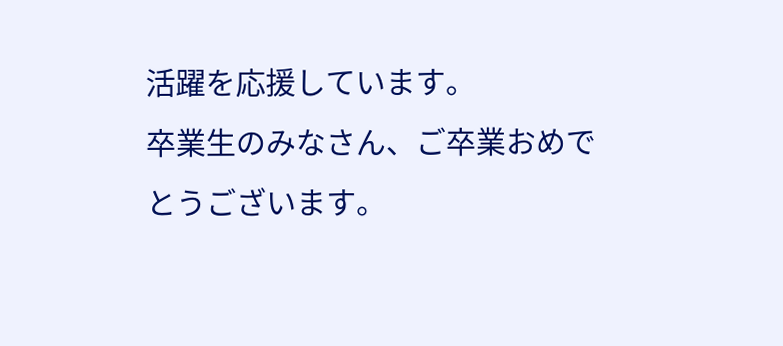活躍を応援しています。
卒業生のみなさん、ご卒業おめでとうございます。